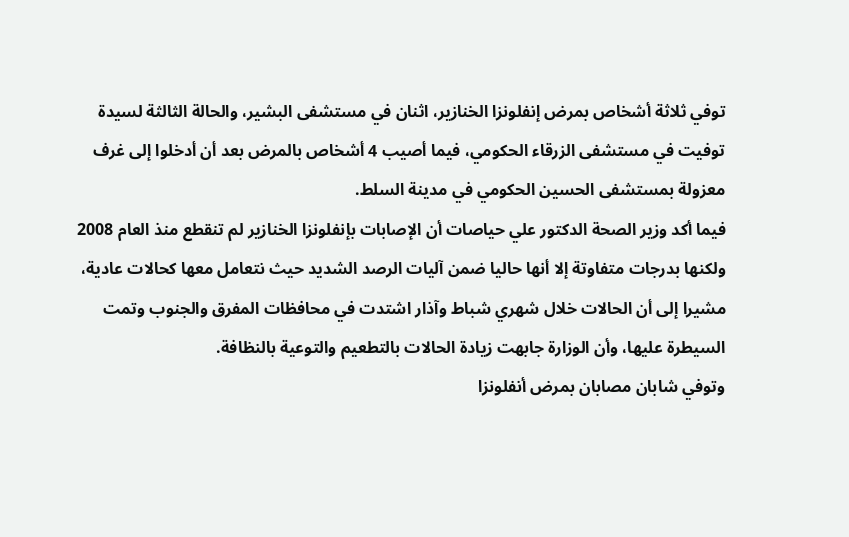توفي ثلاثة أشخاص بمرض إنفلونزا الخنازير، اثنان في مستشفى البشير، والحالة الثالثة لسيدة توفيت في مستشفى الزرقاء الحكومي، فيما أصيب 4 أشخاص بالمرض بعد أن أدخلوا إلى غرف معزولة بمستشفى الحسين الحكومي في مدينة السلط.
فيما أكد وزير الصحة الدكتور علي حياصات أن الإصابات بإنفلونزا الخنازير لم تنقطع منذ العام 2008 ولكنها بدرجات متفاوتة إلا أنها حاليا ضمن آليات الرصد الشديد حيث نتعامل معها كحالات عادية، مشيرا إلى أن الحالات خلال شهري شباط وآذار اشتدت في محافظات المفرق والجنوب وتمت السيطرة عليها، وأن الوزارة جابهت زيادة الحالات بالتطعيم والتوعية بالنظافة.
وتوفي شابان مصابان بمرض أنفلونزا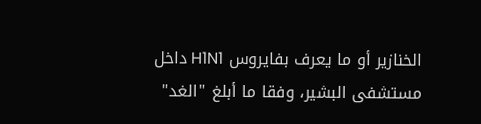الخنازير أو ما يعرف بفايروس H1N1 داخل مستشفى البشير، وفقا ما أبلغ "الغد"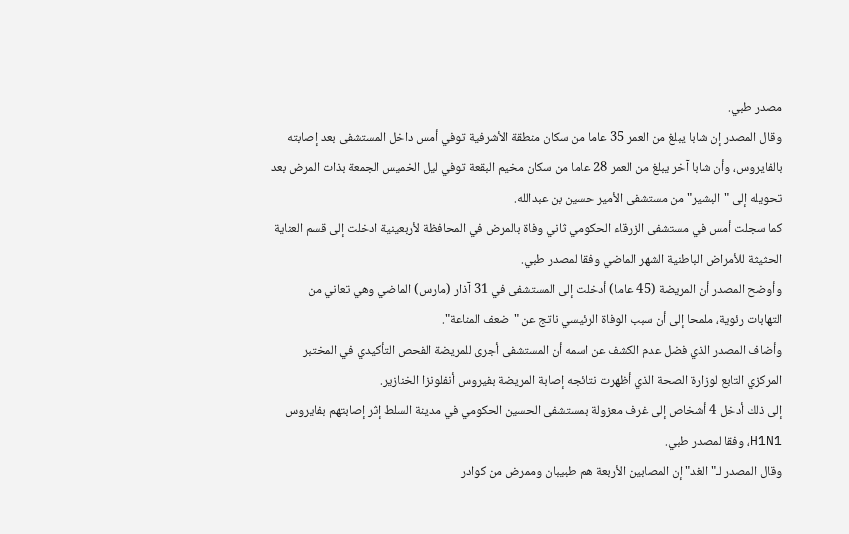مصدر طبي.
وقال المصدر إن شابا يبلغ من العمر 35 عاما من سكان منطقة الأشرفية توفي أمس داخل المستشفى بعد إصابته بالفايروس، وأن شابا آخر يبلغ من العمر 28 عاما من سكان مخيم البقعة توفي ليل الخميس الجمعة بذات المرض بعد تحويله إلى "البشير" من مستشفى الأمير حسين بن عبدالله.
كما سجلت أمس في مستشفى الزرقاء الحكومي ثاني وفاة بالمرض في المحافظة لأربعينية ادخلت إلى قسم العناية الحثيثة للأمراض الباطنية الشهر الماضي وفقا لمصدر طبي.
وأوضح المصدر أن المريضة (45 عاما) أدخلت إلى المستشفى في 31 آذار (مارس) الماضي وهي تعاني من التهابات رئوية، ملمحا إلى أن سبب الوفاة الرئيسي ناتج عن "ضعف المناعة".
وأضاف المصدر الذي فضل عدم الكشف عن اسمه أن المستشفى أجرى للمريضة الفحص التأكيدي في المختبر المركزي التابع لوزارة الصحة الذي أظهرت نتائجه إصابة المريضة بفيروس أنفلونزا الخنازير.
إلى ذلك أدخل 4 أشخاص إلى غرف معزولة بمستشفى الحسين الحكومي في مدينة السلط إثر إصابتهم بفايروس H1N1، وفقا لمصدر طبي.
وقال المصدر لـ"الغد" إن المصابين الأربعة هم طبيبان وممرض من كوادر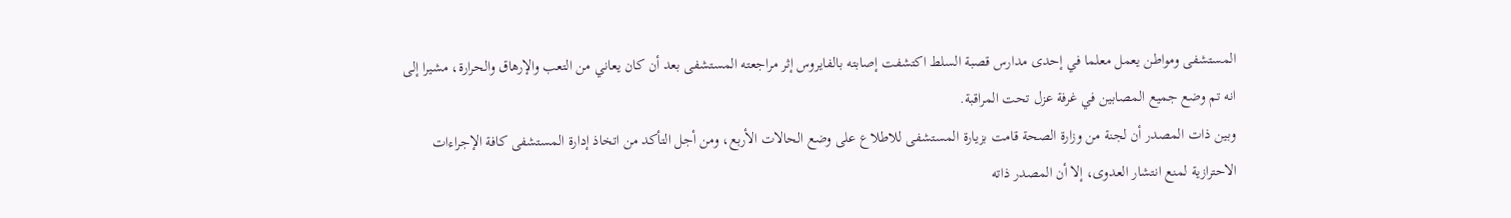المستشفى ومواطن يعمل معلما في إحدى مدارس قصبة السلط اكتشفت إصابته بالفايروس إثر مراجعته المستشفى بعد أن كان يعاني من التعب والإرهاق والحرارة، مشيرا إلى انه تم وضع جميع المصابين في غرفة عزل تحت المراقبة.
وبين ذات المصدر أن لجنة من وزارة الصحة قامت بزيارة المستشفى للاطلاع على وضع الحالات الأربع، ومن أجل التأكد من اتخاذ إدارة المستشفى كافة الإجراءات الاحترازية لمنع انتشار العدوى، إلا أن المصدر ذاته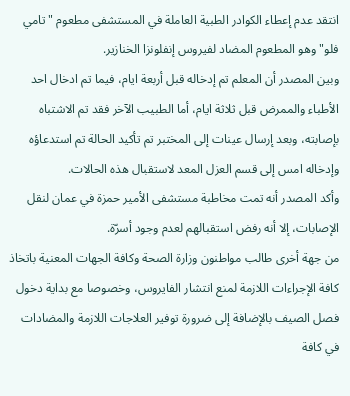انتقد عدم إعطاء الكوادر الطبية العاملة في المستشفى مطعوم "تامي فلو" وهو المطعوم المضاد لفيروس إنفلونزا الخنازير.
وبين المصدر أن المعلم تم إدخاله قبل أربعة ايام، فيما تم ادخال احد الأطباء والممرض قبل ثلاثة ايام، أما الطبيب الآخر فقد تم الاشتباه بإصابته، وبعد إرسال عينات إلى المختبر تم تأكيد الحالة تم استدعاؤه وإدخاله امس إلى قسم العزل المعد لاستقبال هذه الحالات.
وأكد المصدر أنه تمت مخاطبة مستشفى الأمير حمزة في عمان لنقل الإصابات، إلا أنه رفض استقبالهم لعدم وجود أسرّة.
من جهة أخرى طالب مواطنون وزارة الصحة وكافة الجهات المعنية باتخاذ كافة الإجراءات اللازمة لمنع انتشار الفايروس، وخصوصا مع بداية دخول فصل الصيف بالإضافة إلى ضرورة توفير العلاجات اللازمة والمضادات في كافة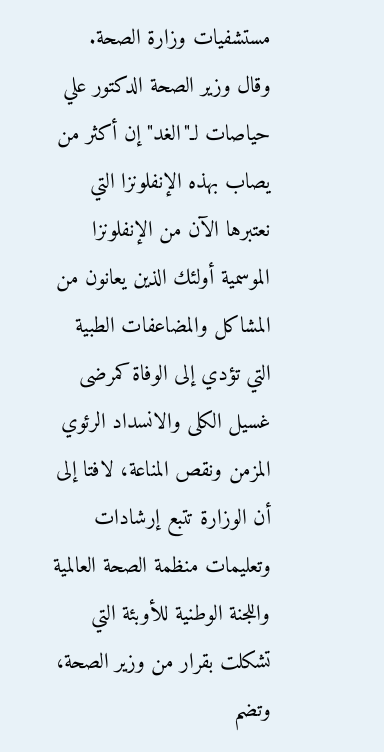مستشفيات وزارة الصحة.
وقال وزير الصحة الدكتور علي حياصات لـ"الغد" إن أكثر من يصاب بهذه الإنفلونزا التي نعتبرها الآن من الإنفلونزا الموسمية أولئك الذين يعانون من المشاكل والمضاعفات الطبية التي تؤدي إلى الوفاة كمرضى غسيل الكلى والانسداد الرئوي المزمن ونقص المناعة، لافتا إلى أن الوزارة تتبع إرشادات وتعليمات منظمة الصحة العالمية واللجنة الوطنية للأوبئة التي تشكلت بقرار من وزير الصحة، وتضم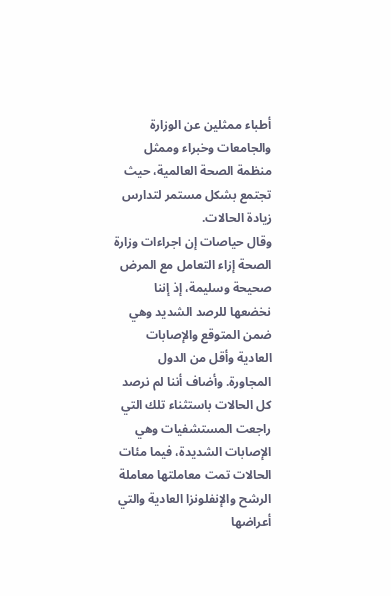أطباء ممثلين عن الوزارة والجامعات وخبراء وممثل منظمة الصحة العالمية، حيث تجتمع بشكل مستمر لتدارس زيادة الحالات.
وقال حياصات إن اجراءات وزارة الصحة إزاء التعامل مع المرض صحيحة وسليمة، إذ إننا نخضعها للرصد الشديد وهي ضمن المتوقع والإصابات العادية وأقل من الدول المجاورة. وأضاف أننا لم نرصد كل الحالات باستثناء تلك التي راجعت المستشفيات وهي الإصابات الشديدة، فيما مئات الحالات تمت معاملتها معاملة الرشح والإنفلونزا العادية والتي أعراضها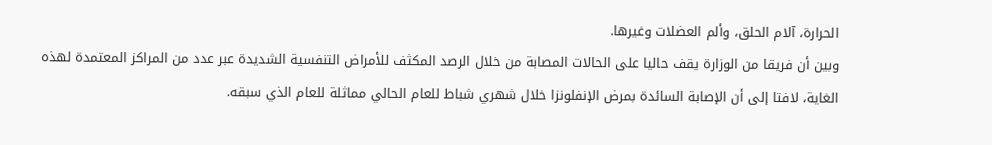الحرارة، آلام الحلق، وألم العضلات وغيرها.
وبين أن فريقا من الوزارة يقف حاليا على الحالات المصابة من خلال الرصد المكثف للأمراض التنفسية الشديدة عبر عدد من المراكز المعتمدة لهذه الغاية، لافتا إلى أن الإصابة السائدة بمرض الإنفلونزا خلال شهري شباط للعام الحالي مماثلة للعام الذي سبقه.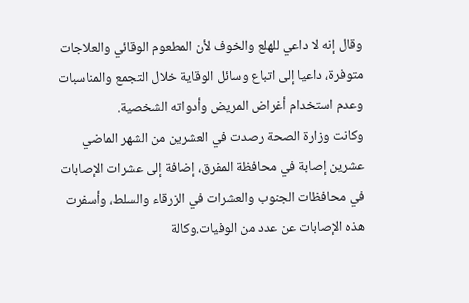وقال إنه لا داعي للهلع والخوف لأن المطعوم الوقائي والعلاجات متوفرة، داعيا إلى اتباع وسائل الوقاية خلال التجمع والمناسبات وعدم استخدام أغراض المريض وأدواته الشخصية.
وكانت وزارة الصحة رصدت في العشرين من الشهر الماضي عشرين إصابة في محافظة المفرق، إضافة إلى عشرات الإصابات في محافظات الجنوب والعشرات في الزرقاء والسلط، وأسفرت هذه الإصابات عن عدد من الوفيات.وكالة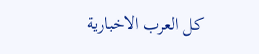كل العرب الاخبارية